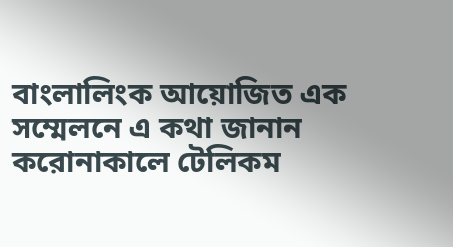বাংলালিংক আয়োজিত এক সম্মেলনে এ কথা জানান করোনাকালে টেলিকম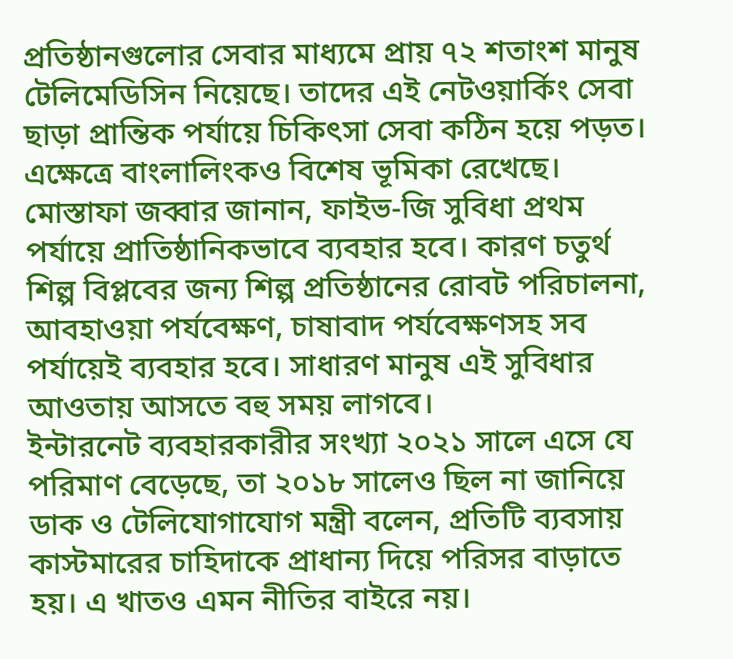প্রতিষ্ঠানগুলোর সেবার মাধ্যমে প্রায় ৭২ শতাংশ মানুষ টেলিমেডিসিন নিয়েছে। তাদের এই নেটওয়ার্কিং সেবা ছাড়া প্রান্তিক পর্যায়ে চিকিৎসা সেবা কঠিন হয়ে পড়ত। এক্ষেত্রে বাংলালিংকও বিশেষ ভূমিকা রেখেছে।
মোস্তাফা জব্বার জানান, ফাইভ-জি সুবিধা প্রথম পর্যায়ে প্রাতিষ্ঠানিকভাবে ব্যবহার হবে। কারণ চতুর্থ শিল্প বিপ্লবের জন্য শিল্প প্রতিষ্ঠানের রোবট পরিচালনা, আবহাওয়া পর্যবেক্ষণ, চাষাবাদ পর্যবেক্ষণসহ সব পর্যায়েই ব্যবহার হবে। সাধারণ মানুষ এই সুবিধার আওতায় আসতে বহু সময় লাগবে।
ইন্টারনেট ব্যবহারকারীর সংখ্যা ২০২১ সালে এসে যে পরিমাণ বেড়েছে, তা ২০১৮ সালেও ছিল না জানিয়ে ডাক ও টেলিযোগাযোগ মন্ত্রী বলেন, প্রতিটি ব্যবসায় কাস্টমারের চাহিদাকে প্রাধান্য দিয়ে পরিসর বাড়াতে হয়। এ খাতও এমন নীতির বাইরে নয়।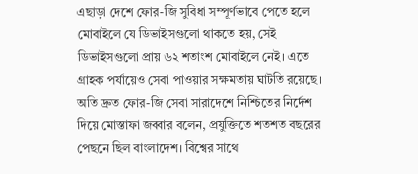এছাড়া দেশে ফোর-জি সুবিধা সম্পূর্ণভাবে পেতে হলে মোবাইলে যে ডিভাইসগুলো থাকতে হয়, সেই ডিভাইসগুলো প্রায় ৬২ শতাংশ মোবাইলে নেই। এতে গ্রাহক পর্যায়েও সেবা পাওয়ার সক্ষমতায় ঘাটতি রয়েছে।
অতি দ্রুত ফোর-জি সেবা সারাদেশে নিশ্চিতের নির্দেশ দিয়ে মোস্তাফা জব্বার বলেন, প্রযুক্তিতে শতশত বছরের পেছনে ছিল বাংলাদেশ। বিশ্বের সাথে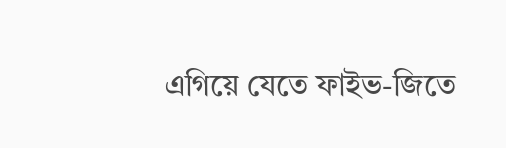এগিয়ে যেতে ফাইভ-জিতে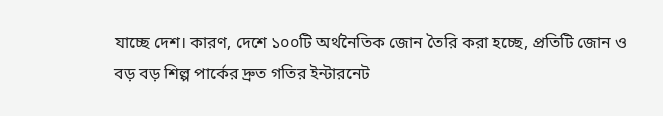যাচ্ছে দেশ। কারণ, দেশে ১০০টি অর্থনৈতিক জোন তৈরি করা হচ্ছে, প্রতিটি জোন ও বড় বড় শিল্প পার্কের দ্রুত গতির ইন্টারনেট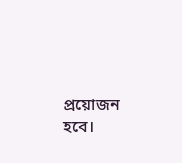প্রয়োজন হবে।